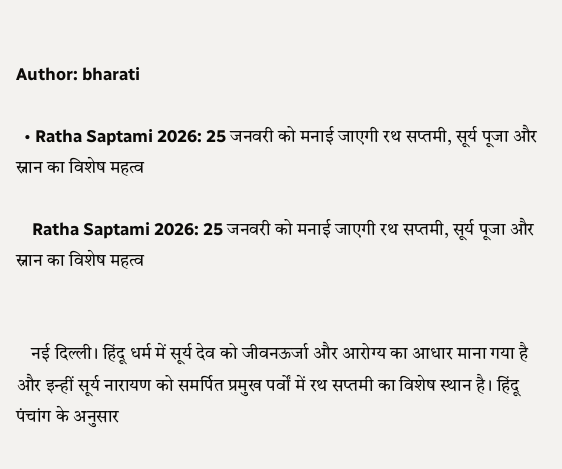Author: bharati

  • Ratha Saptami 2026: 25 जनवरी को मनाई जाएगी रथ सप्तमी, सूर्य पूजा और स्नान का विशेष महत्व

    Ratha Saptami 2026: 25 जनवरी को मनाई जाएगी रथ सप्तमी, सूर्य पूजा और स्नान का विशेष महत्व


    नई दिल्ली। हिंदू धर्म में सूर्य देव को जीवनऊर्जा और आरोग्य का आधार माना गया है और इन्हीं सूर्य नारायण को समर्पित प्रमुख पर्वों में रथ सप्तमी का विशेष स्थान है। हिंदू पंचांग के अनुसार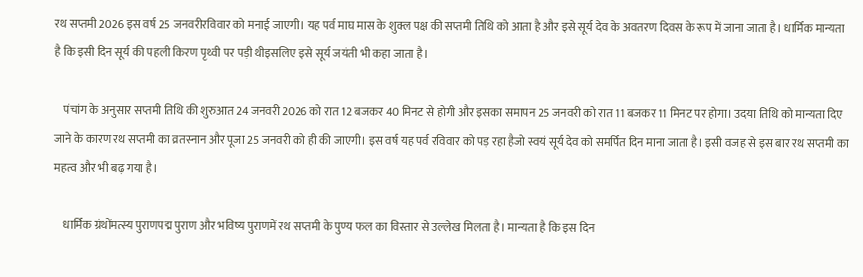रथ सप्तमी 2026 इस वर्ष 25 जनवरीरविवार को मनाई जाएगी। यह पर्व माघ मास के शुक्ल पक्ष की सप्तमी तिथि को आता है और इसे सूर्य देव के अवतरण दिवस के रूप में जाना जाता है। धार्मिक मान्यता है कि इसी दिन सूर्य की पहली किरण पृथ्वी पर पड़ी थीइसलिए इसे सूर्य जयंती भी कहा जाता है।

    पंचांग के अनुसार सप्तमी तिथि की शुरुआत 24 जनवरी 2026 को रात 12 बजकर 40 मिनट से होगी और इसका समापन 25 जनवरी को रात 11 बजकर 11 मिनट पर होगा। उदया तिथि को मान्यता दिए जाने के कारण रथ सप्तमी का व्रतस्नान और पूजा 25 जनवरी को ही की जाएगी। इस वर्ष यह पर्व रविवार को पड़ रहा हैजो स्वयं सूर्य देव को समर्पित दिन माना जाता है। इसी वजह से इस बार रथ सप्तमी का महत्व और भी बढ़ गया है।

    धार्मिक ग्रंथोंमत्स्य पुराणपद्म पुराण और भविष्य पुराणमें रथ सप्तमी के पुण्य फल का विस्तार से उल्लेख मिलता है। मान्यता है कि इस दिन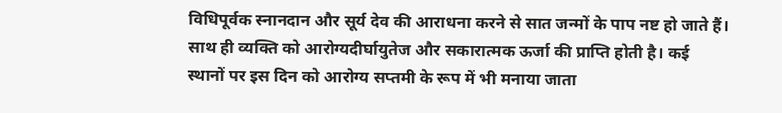विधिपूर्वक स्नानदान और सूर्य देव की आराधना करने से सात जन्मों के पाप नष्ट हो जाते हैं। साथ ही व्यक्ति को आरोग्यदीर्घायुतेज और सकारात्मक ऊर्जा की प्राप्ति होती है। कई स्थानों पर इस दिन को आरोग्य सप्तमी के रूप में भी मनाया जाता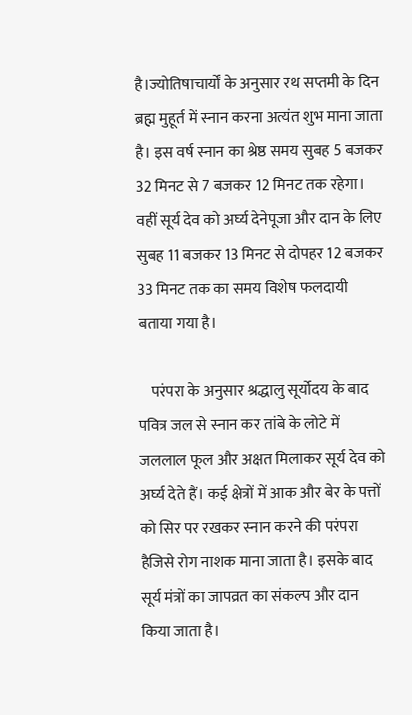है।ज्योतिषाचार्यों के अनुसार रथ सप्तमी के दिन ब्रह्म मुहूर्त में स्नान करना अत्यंत शुभ माना जाता है। इस वर्ष स्नान का श्रेष्ठ समय सुबह 5 बजकर 32 मिनट से 7 बजकर 12 मिनट तक रहेगा। वहीं सूर्य देव को अर्घ्य देनेपूजा और दान के लिए सुबह 11 बजकर 13 मिनट से दोपहर 12 बजकर 33 मिनट तक का समय विशेष फलदायी बताया गया है।

    परंपरा के अनुसार श्रद्धालु सूर्योदय के बाद पवित्र जल से स्नान कर तांबे के लोटे में जललाल फूल और अक्षत मिलाकर सूर्य देव को अर्घ्य देते हैं। कई क्षेत्रों में आक और बेर के पत्तों को सिर पर रखकर स्नान करने की परंपरा हैजिसे रोग नाशक माना जाता है। इसके बाद सूर्य मंत्रों का जापव्रत का संकल्प और दान किया जाता है।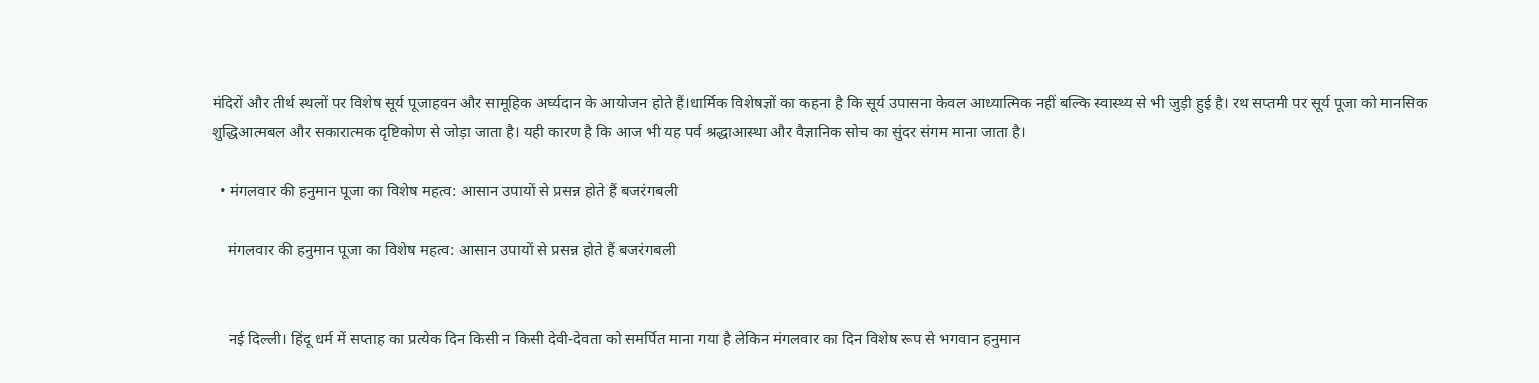मंदिरों और तीर्थ स्थलों पर विशेष सूर्य पूजाहवन और सामूहिक अर्घ्यदान के आयोजन होते हैं।धार्मिक विशेषज्ञों का कहना है कि सूर्य उपासना केवल आध्यात्मिक नहीं बल्कि स्वास्थ्य से भी जुड़ी हुई है। रथ सप्तमी पर सूर्य पूजा को मानसिक शुद्धिआत्मबल और सकारात्मक दृष्टिकोण से जोड़ा जाता है। यही कारण है कि आज भी यह पर्व श्रद्धाआस्था और वैज्ञानिक सोच का सुंदर संगम माना जाता है।

  • मंगलवार की हनुमान पूजा का विशेष महत्व: आसान उपायों से प्रसन्न होते हैं बजरंगबली

    मंगलवार की हनुमान पूजा का विशेष महत्व: आसान उपायों से प्रसन्न होते हैं बजरंगबली


    नई दिल्ली। हिंदू धर्म में सप्ताह का प्रत्येक दिन किसी न किसी देवी-देवता को समर्पित माना गया है लेकिन मंगलवार का दिन विशेष रूप से भगवान हनुमान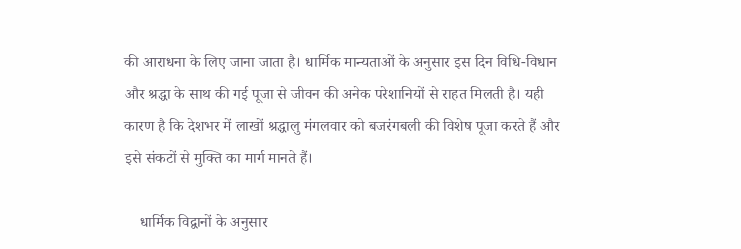की आराधना के लिए जाना जाता है। धार्मिक मान्यताओं के अनुसार इस दिन विधि-विधान और श्रद्धा के साथ की गई पूजा से जीवन की अनेक परेशानियों से राहत मिलती है। यही कारण है कि देशभर में लाखों श्रद्धालु मंगलवार को बजरंगबली की विशेष पूजा करते हैं और इसे संकटों से मुक्ति का मार्ग मानते हैं।

    धार्मिक विद्वानों के अनुसार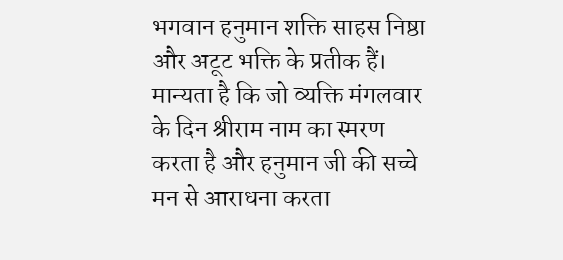भगवान हनुमान शक्ति साहस निष्ठा और अटूट भक्ति के प्रतीक हैं। मान्यता है कि जो व्यक्ति मंगलवार के दिन श्रीराम नाम का स्मरण करता है और हनुमान जी की सच्चे मन से आराधना करता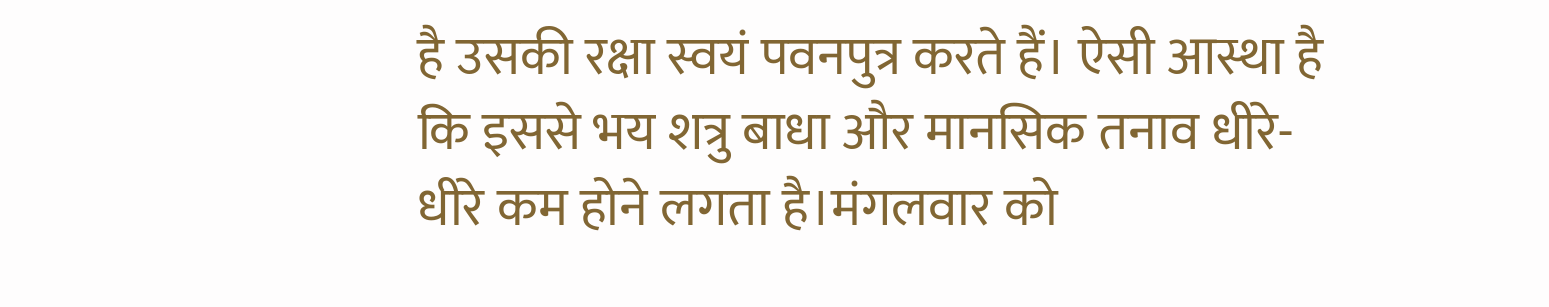है उसकी रक्षा स्वयं पवनपुत्र करते हैं। ऐसी आस्था है कि इससे भय शत्रु बाधा और मानसिक तनाव धीरे-धीरे कम होने लगता है।मंगलवार को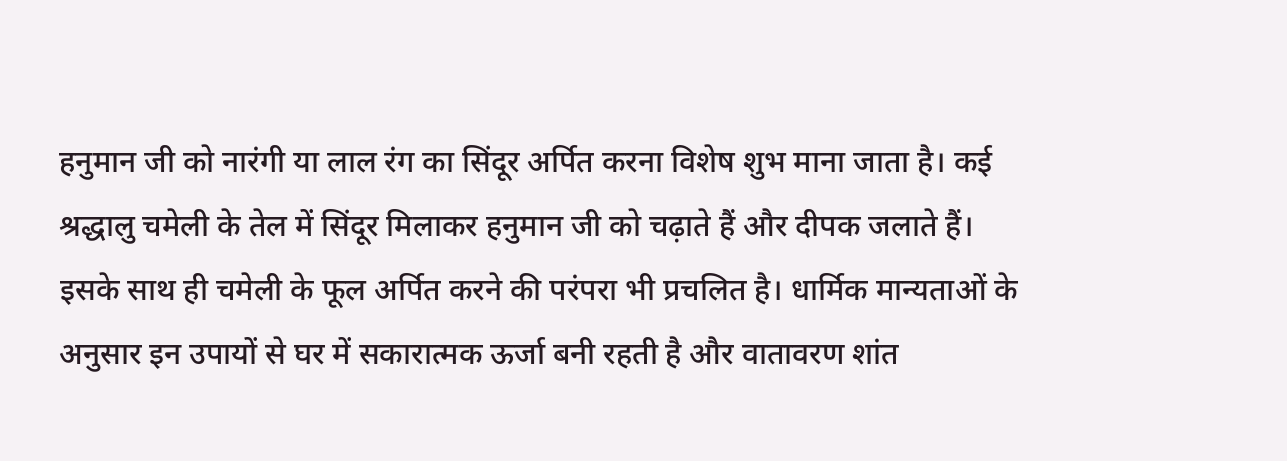हनुमान जी को नारंगी या लाल रंग का सिंदूर अर्पित करना विशेष शुभ माना जाता है। कई श्रद्धालु चमेली के तेल में सिंदूर मिलाकर हनुमान जी को चढ़ाते हैं और दीपक जलाते हैं। इसके साथ ही चमेली के फूल अर्पित करने की परंपरा भी प्रचलित है। धार्मिक मान्यताओं के अनुसार इन उपायों से घर में सकारात्मक ऊर्जा बनी रहती है और वातावरण शांत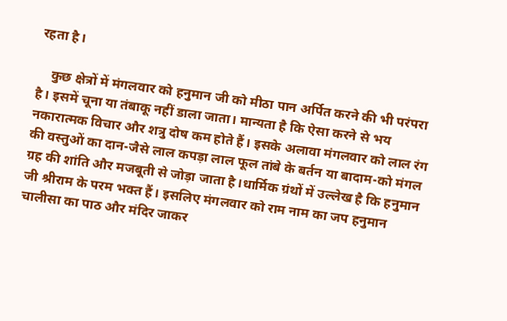रहता है।

    कुछ क्षेत्रों में मंगलवार को हनुमान जी को मीठा पान अर्पित करने की भी परंपरा है। इसमें चूना या तंबाकू नहीं डाला जाता। मान्यता है कि ऐसा करने से भय नकारात्मक विचार और शत्रु दोष कम होते हैं। इसके अलावा मंगलवार को लाल रंग की वस्तुओं का दान-जैसे लाल कपड़ा लाल फूल तांबे के बर्तन या बादाम-को मंगल ग्रह की शांति और मजबूती से जोड़ा जाता है।धार्मिक ग्रंथों में उल्लेख है कि हनुमान जी श्रीराम के परम भक्त हैं। इसलिए मंगलवार को राम नाम का जप हनुमान चालीसा का पाठ और मंदिर जाकर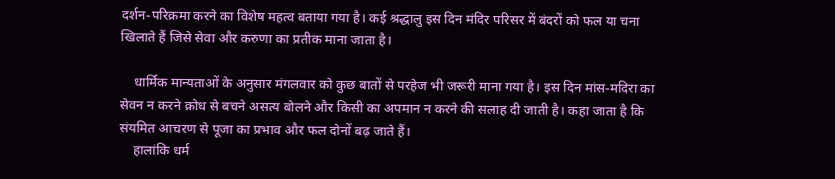दर्शन-परिक्रमा करने का विशेष महत्व बताया गया है। कई श्रद्धालु इस दिन मंदिर परिसर में बंदरों को फल या चना खिलाते हैं जिसे सेवा और करुणा का प्रतीक माना जाता है।

    धार्मिक मान्यताओं के अनुसार मंगलवार को कुछ बातों से परहेज भी जरूरी माना गया है। इस दिन मांस-मदिरा का सेवन न करने क्रोध से बचने असत्य बोलने और किसी का अपमान न करने की सलाह दी जाती है। कहा जाता है कि संयमित आचरण से पूजा का प्रभाव और फल दोनों बढ़ जाते हैं।
    हालांकि धर्म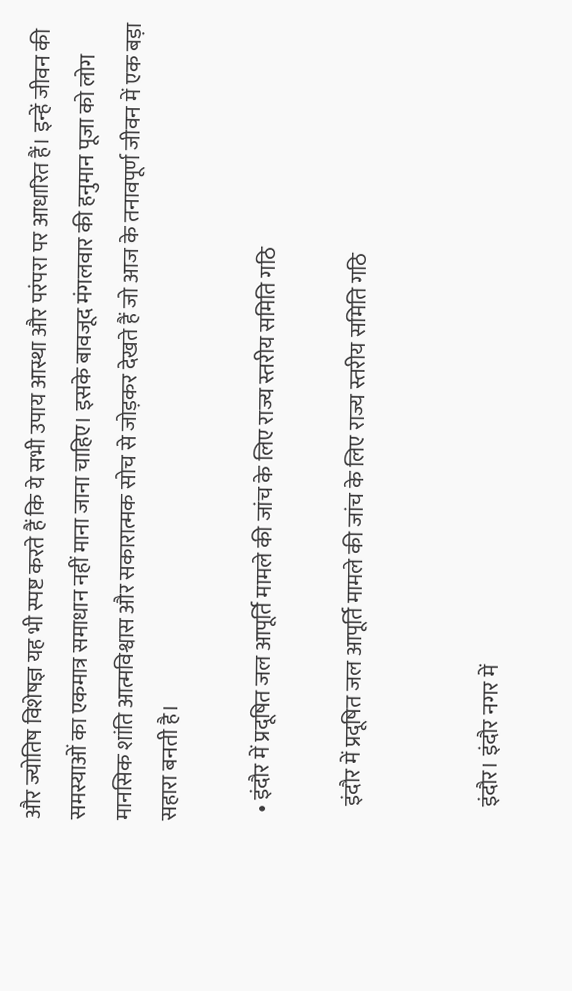और ज्योतिष विशेषज्ञ यह भी स्पष्ट करते हैं कि ये सभी उपाय आस्था और परंपरा पर आधारित हैं। इन्हें जीवन की समस्याओं का एकमात्र समाधान नहीं माना जाना चाहिए। इसके बावजूद मंगलवार की हनुमान पूजा को लोग मानसिक शांति आत्मविश्वास और सकारात्मक सोच से जोड़कर देखते हैं जो आज के तनावपूर्ण जीवन में एक बड़ा सहारा बनती है।

  • इंदौर में प्रदूषित जल आपूर्ति मामले की जांच के लिए राज्य स्तरीय समिति गठि

    इंदौर में प्रदूषित जल आपूर्ति मामले की जांच के लिए राज्य स्तरीय समिति गठि


    इंदौर। इंदौर नगर में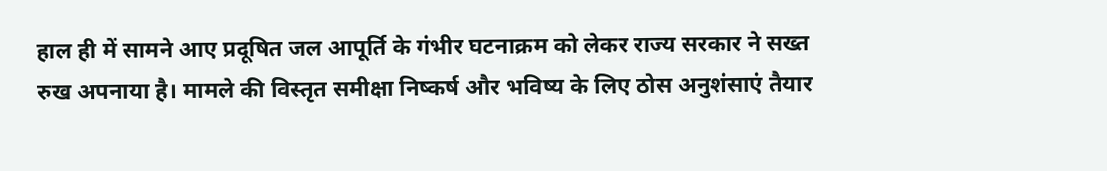हाल ही में सामने आए प्रदूषित जल आपूर्ति के गंभीर घटनाक्रम को लेकर राज्य सरकार ने सख्त रुख अपनाया है। मामले की विस्तृत समीक्षा निष्कर्ष और भविष्य के लिए ठोस अनुशंसाएं तैयार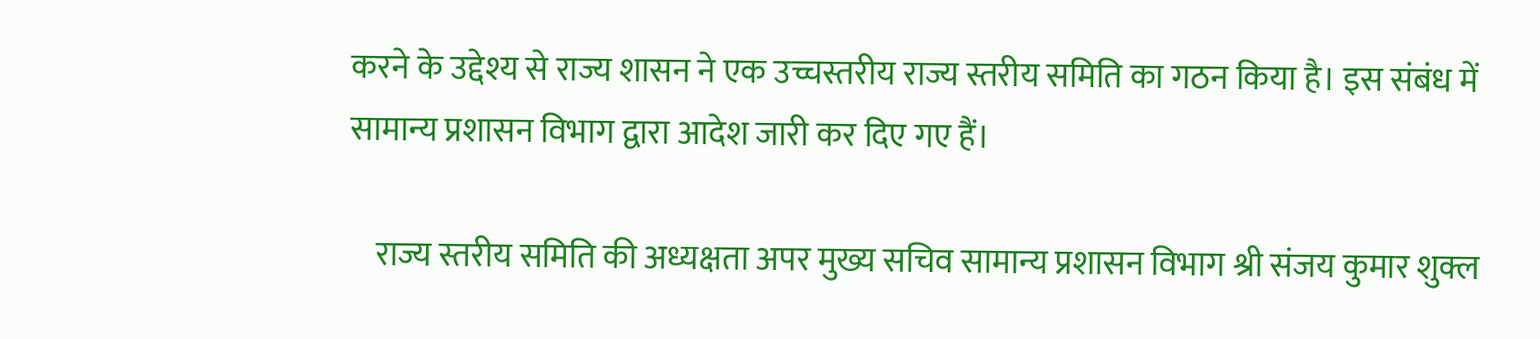करने के उद्देश्य से राज्य शासन ने एक उच्चस्तरीय राज्य स्तरीय समिति का गठन किया है। इस संबंध में सामान्य प्रशासन विभाग द्वारा आदेश जारी कर दिए गए हैं।

    राज्य स्तरीय समिति की अध्यक्षता अपर मुख्य सचिव सामान्य प्रशासन विभाग श्री संजय कुमार शुक्ल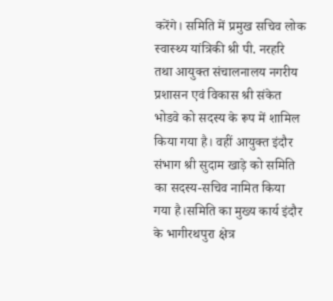करेंगे। समिति में प्रमुख सचिव लोक स्वास्थ्य यांत्रिकी श्री पी. नरहरि तथा आयुक्त संचालनालय नगरीय प्रशासन एवं विकास श्री संकेत भोडवे को सदस्य के रूप में शामिल किया गया है। वहीं आयुक्त इंदौर संभाग श्री सुदाम खाड़े को समिति का सदस्य-सचिव नामित किया गया है।समिति का मुख्य कार्य इंदौर के भागीरथपुरा क्षेत्र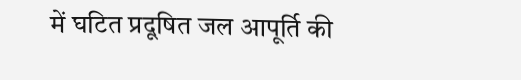में घटित प्रदूषित जल आपूर्ति की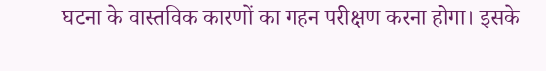घटना के वास्तविक कारणों का गहन परीक्षण करना होगा। इसके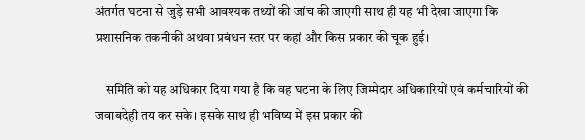अंतर्गत घटना से जुड़े सभी आवश्यक तथ्यों की जांच की जाएगी साथ ही यह भी देखा जाएगा कि प्रशासनिक तकनीकी अथवा प्रबंधन स्तर पर कहां और किस प्रकार की चूक हुई।

    समिति को यह अधिकार दिया गया है कि वह घटना के लिए जिम्मेदार अधिकारियों एवं कर्मचारियों की जवाबदेही तय कर सके। इसके साथ ही भविष्य में इस प्रकार की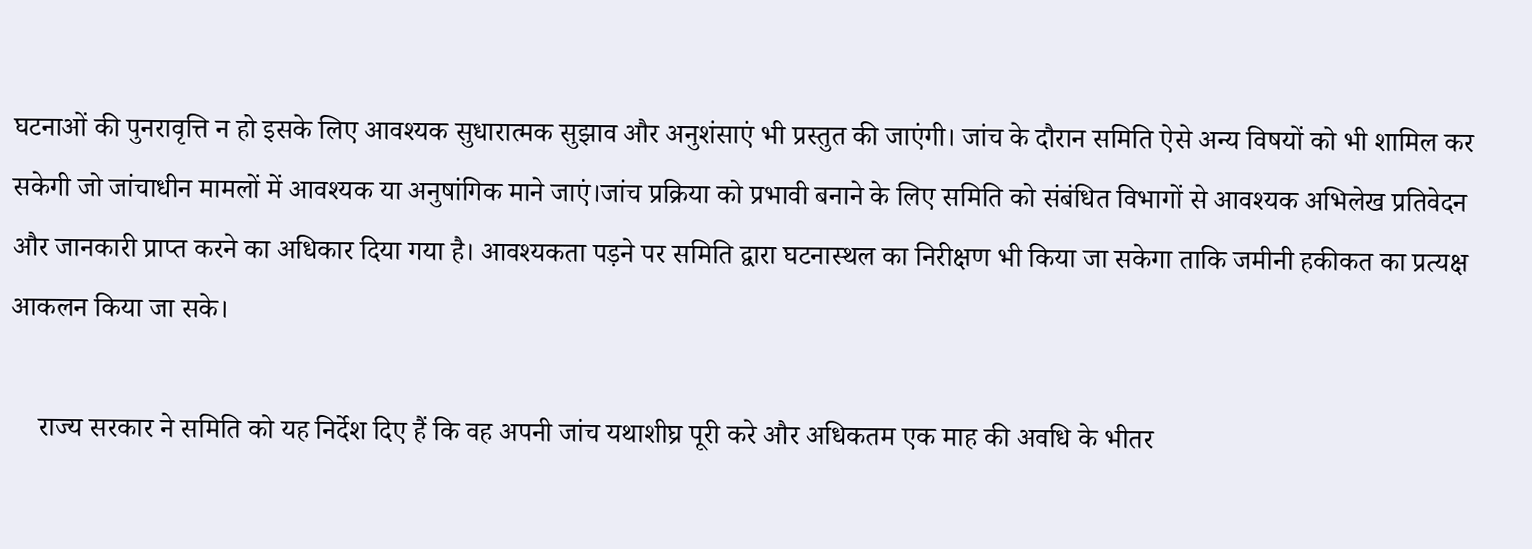घटनाओं की पुनरावृत्ति न हो इसके लिए आवश्यक सुधारात्मक सुझाव और अनुशंसाएं भी प्रस्तुत की जाएंगी। जांच के दौरान समिति ऐसे अन्य विषयों को भी शामिल कर सकेगी जो जांचाधीन मामलों में आवश्यक या अनुषांगिक माने जाएं।जांच प्रक्रिया को प्रभावी बनाने के लिए समिति को संबंधित विभागों से आवश्यक अभिलेख प्रतिवेदन और जानकारी प्राप्त करने का अधिकार दिया गया है। आवश्यकता पड़ने पर समिति द्वारा घटनास्थल का निरीक्षण भी किया जा सकेगा ताकि जमीनी हकीकत का प्रत्यक्ष आकलन किया जा सके।

    राज्य सरकार ने समिति को यह निर्देश दिए हैं कि वह अपनी जांच यथाशीघ्र पूरी करे और अधिकतम एक माह की अवधि के भीतर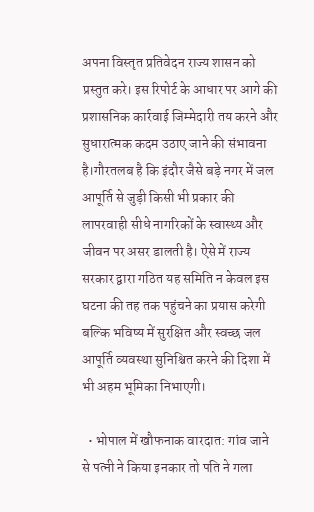अपना विस्तृत प्रतिवेदन राज्य शासन को प्रस्तुत करे। इस रिपोर्ट के आधार पर आगे की प्रशासनिक कार्रवाई जिम्मेदारी तय करने और सुधारात्मक कदम उठाए जाने की संभावना है।गौरतलब है कि इंदौर जैसे बड़े नगर में जल आपूर्ति से जुड़ी किसी भी प्रकार की लापरवाही सीधे नागरिकों के स्वास्थ्य और जीवन पर असर डालती है। ऐसे में राज्य सरकार द्वारा गठित यह समिति न केवल इस घटना की तह तक पहुंचने का प्रयास करेगी बल्कि भविष्य में सुरक्षित और स्वच्छ जल आपूर्ति व्यवस्था सुनिश्चित करने की दिशा में भी अहम भूमिका निभाएगी।

  • भोपाल में खौफनाक वारदात: गांव जाने से पत्नी ने किया इनकार तो पति ने गला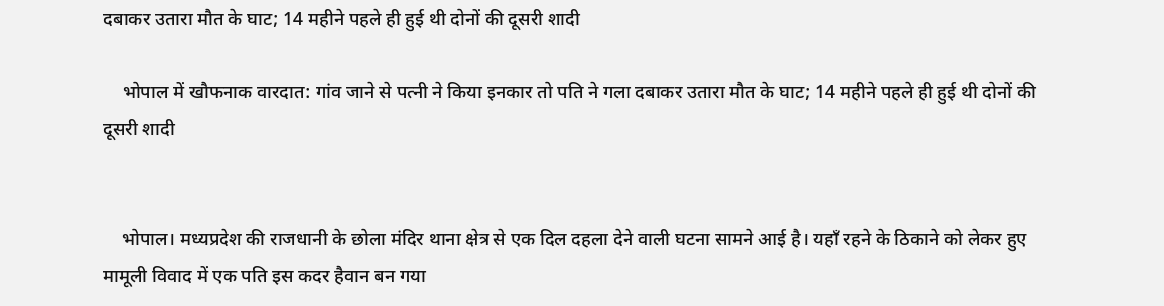दबाकर उतारा मौत के घाट; 14 महीने पहले ही हुई थी दोनों की दूसरी शादी

    भोपाल में खौफनाक वारदात: गांव जाने से पत्नी ने किया इनकार तो पति ने गला दबाकर उतारा मौत के घाट; 14 महीने पहले ही हुई थी दोनों की दूसरी शादी


    भोपाल। मध्यप्रदेश की राजधानी के छोला मंदिर थाना क्षेत्र से एक दिल दहला देने वाली घटना सामने आई है। यहाँ रहने के ठिकाने को लेकर हुए मामूली विवाद में एक पति इस कदर हैवान बन गया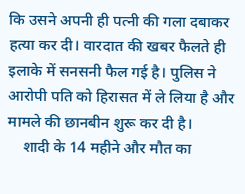कि उसने अपनी ही पत्नी की गला दबाकर हत्या कर दी। वारदात की खबर फैलते ही इलाके में सनसनी फैल गई है। पुलिस ने आरोपी पति को हिरासत में ले लिया है और मामले की छानबीन शुरू कर दी है।
    शादी के 14 महीने और मौत का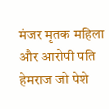मंजर मृतक महिला और आरोपी पति हेमराज जो पेशे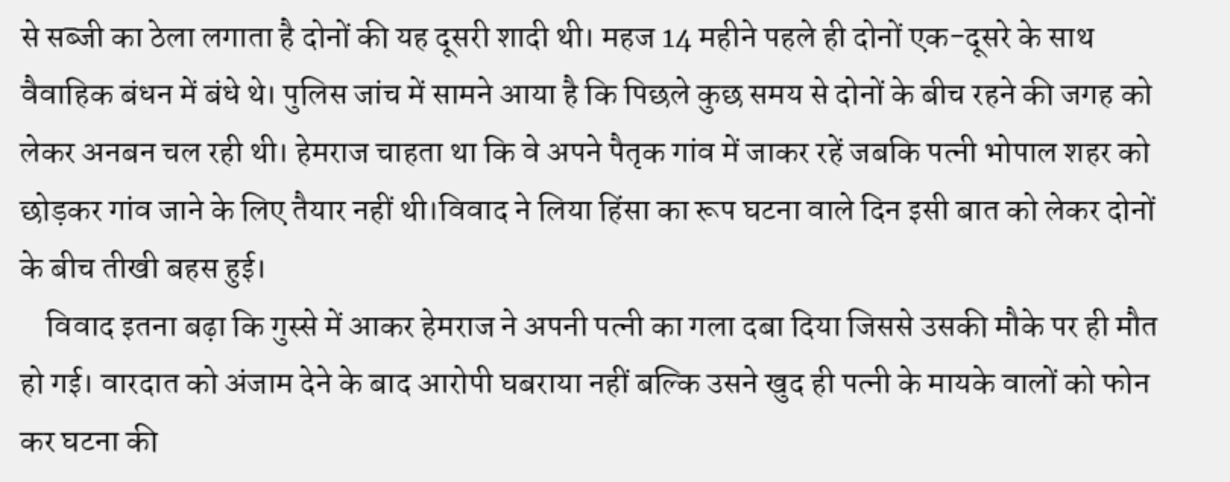से सब्जी का ठेला लगाता है दोनों की यह दूसरी शादी थी। महज 14 महीने पहले ही दोनों एक-दूसरे के साथ वैवाहिक बंधन में बंधे थे। पुलिस जांच में सामने आया है कि पिछले कुछ समय से दोनों के बीच रहने की जगह को लेकर अनबन चल रही थी। हेमराज चाहता था कि वे अपने पैतृक गांव में जाकर रहें जबकि पत्नी भोपाल शहर को छोड़कर गांव जाने के लिए तैयार नहीं थी।विवाद ने लिया हिंसा का रूप घटना वाले दिन इसी बात को लेकर दोनों के बीच तीखी बहस हुई।
    विवाद इतना बढ़ा कि गुस्से में आकर हेमराज ने अपनी पत्नी का गला दबा दिया जिससे उसकी मौके पर ही मौत हो गई। वारदात को अंजाम देने के बाद आरोपी घबराया नहीं बल्कि उसने खुद ही पत्नी के मायके वालों को फोन कर घटना की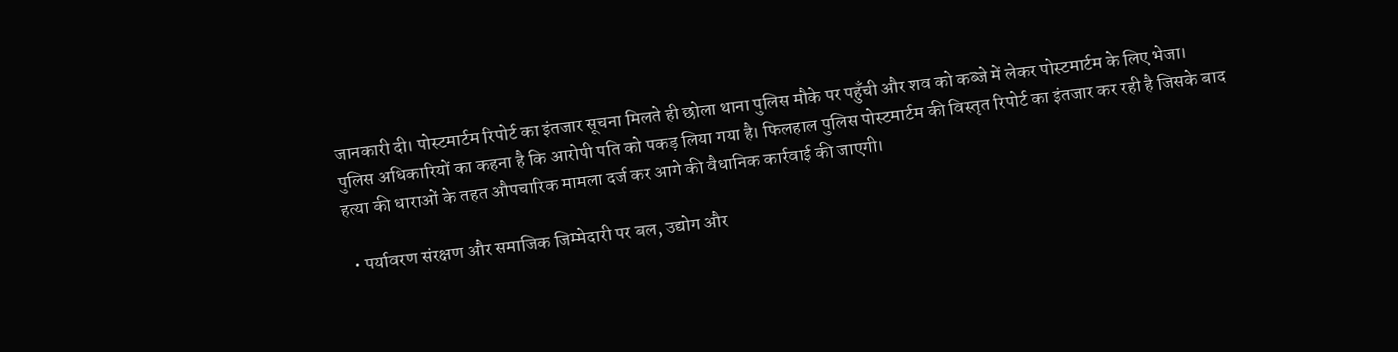जानकारी दी। पोस्टमार्टम रिपोर्ट का इंतजार सूचना मिलते ही छोला थाना पुलिस मौके पर पहुँची और शव को कब्जे में लेकर पोस्टमार्टम के लिए भेजा। पुलिस अधिकारियों का कहना है कि आरोपी पति को पकड़ लिया गया है। फिलहाल पुलिस पोस्टमार्टम की विस्तृत रिपोर्ट का इंतजार कर रही है जिसके बाद हत्या की धाराओं के तहत औपचारिक मामला दर्ज कर आगे की वैधानिक कार्रवाई की जाएगी।

  • पर्यावरण संरक्षण और समाजिक जिम्मेदारी पर बल, उद्योग और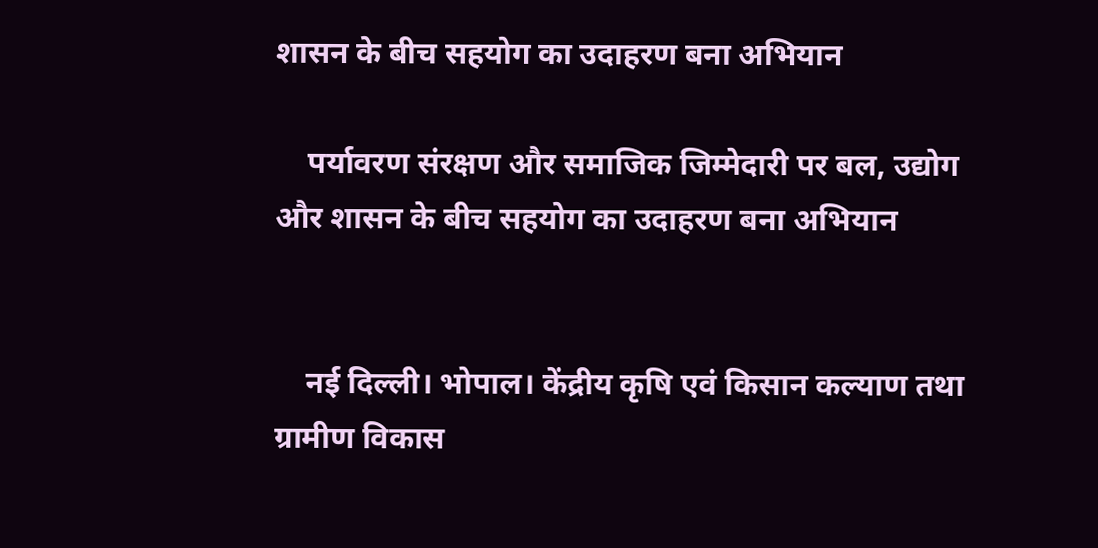शासन के बीच सहयोग का उदाहरण बना अभियान

    पर्यावरण संरक्षण और समाजिक जिम्मेदारी पर बल, उद्योग और शासन के बीच सहयोग का उदाहरण बना अभियान


    नई दिल्ली। भोपाल। केंद्रीय कृषि एवं किसान कल्याण तथा ग्रामीण विकास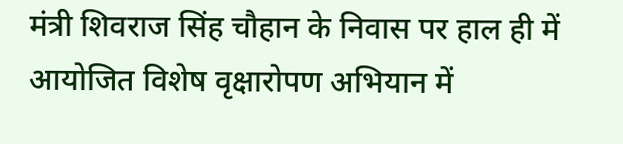मंत्री शिवराज सिंह चौहान के निवास पर हाल ही में आयोजित विशेष वृक्षारोपण अभियान में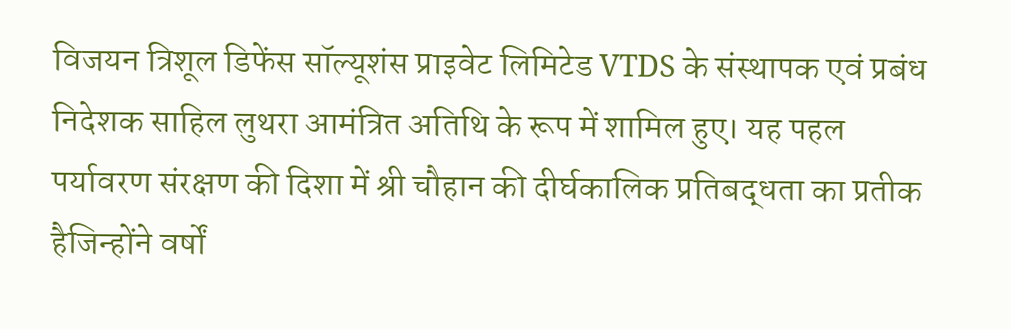विजयन त्रिशूल डिफेंस सॉल्यूशंस प्राइवेट लिमिटेड VTDS के संस्थापक एवं प्रबंध निदेशक साहिल लुथरा आमंत्रित अतिथि के रूप में शामिल हुए। यह पहल पर्यावरण संरक्षण की दिशा में श्री चौहान की दीर्घकालिक प्रतिबद्धता का प्रतीक हैजिन्होंने वर्षों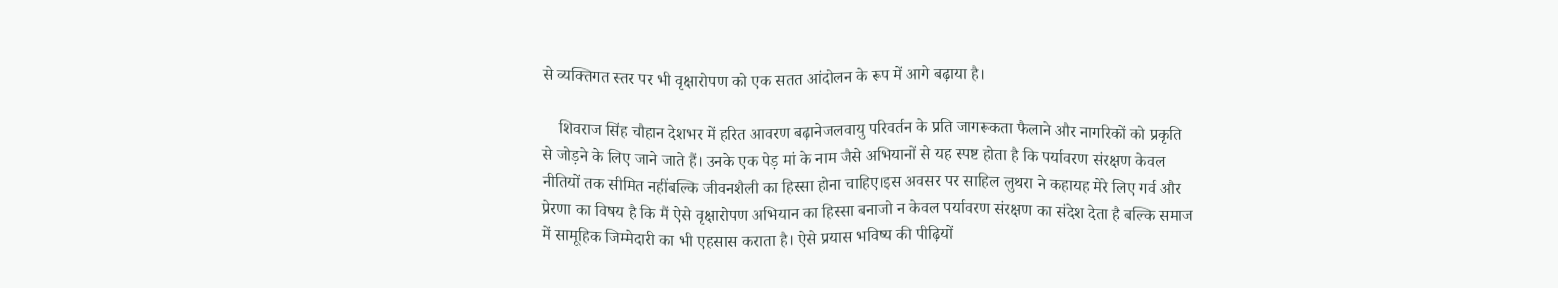से व्यक्तिगत स्तर पर भी वृक्षारोपण को एक सतत आंदोलन के रूप में आगे बढ़ाया है।

    शिवराज सिंह चौहान देशभर में हरित आवरण बढ़ानेजलवायु परिवर्तन के प्रति जागरूकता फैलाने और नागरिकों को प्रकृति से जोड़ने के लिए जाने जाते हैं। उनके एक पेड़ मां के नाम जैसे अभियानों से यह स्पष्ट होता है कि पर्यावरण संरक्षण केवल नीतियों तक सीमित नहींबल्कि जीवनशैली का हिस्सा होना चाहिए।इस अवसर पर साहिल लुथरा ने कहायह मेरे लिए गर्व और प्रेरणा का विषय है कि मैं ऐसे वृक्षारोपण अभियान का हिस्सा बनाजो न केवल पर्यावरण संरक्षण का संदेश देता है बल्कि समाज में सामूहिक जिम्मेदारी का भी एहसास कराता है। ऐसे प्रयास भविष्य की पीढ़ियों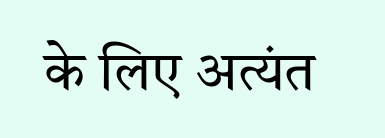के लिए अत्यंत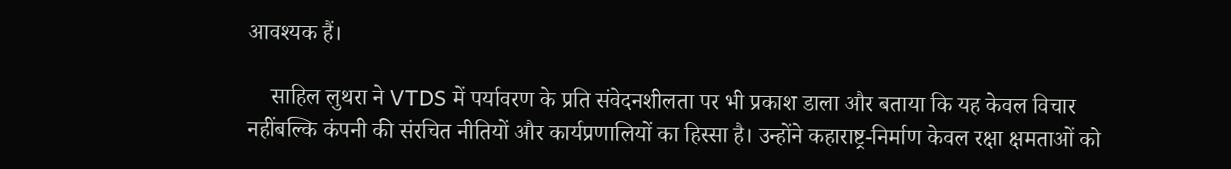आवश्यक हैं।

    साहिल लुथरा ने VTDS में पर्यावरण के प्रति संवेदनशीलता पर भी प्रकाश डाला और बताया कि यह केवल विचार नहींबल्कि कंपनी की संरचित नीतियों और कार्यप्रणालियों का हिस्सा है। उन्होंने कहाराष्ट्र-निर्माण केवल रक्षा क्षमताओं को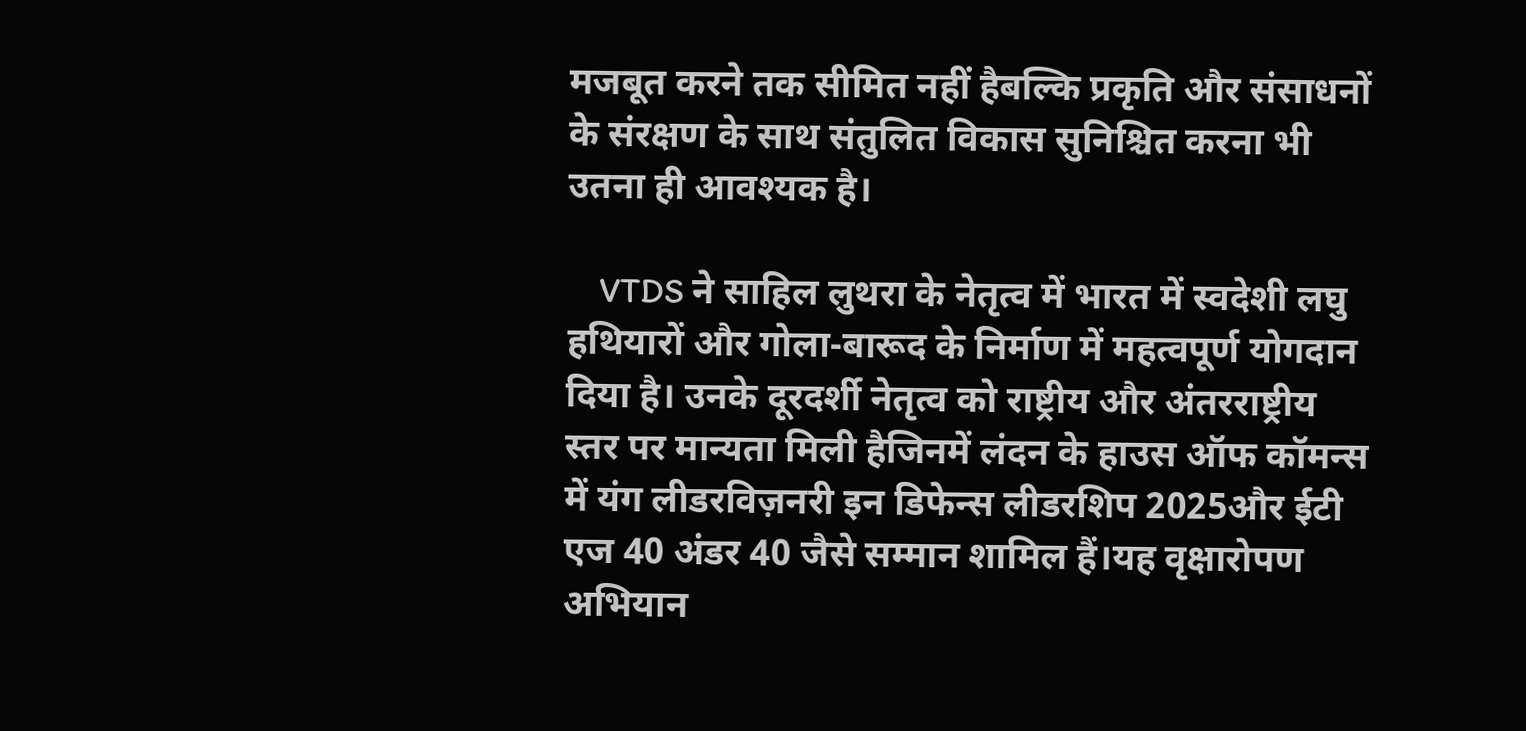मजबूत करने तक सीमित नहीं हैबल्कि प्रकृति और संसाधनों के संरक्षण के साथ संतुलित विकास सुनिश्चित करना भी उतना ही आवश्यक है।

    VTDS ने साहिल लुथरा के नेतृत्व में भारत में स्वदेशी लघु हथियारों और गोला-बारूद के निर्माण में महत्वपूर्ण योगदान दिया है। उनके दूरदर्शी नेतृत्व को राष्ट्रीय और अंतरराष्ट्रीय स्तर पर मान्यता मिली हैजिनमें लंदन के हाउस ऑफ कॉमन्स में यंग लीडरविज़नरी इन डिफेन्स लीडरशिप 2025और ईटी एज 40 अंडर 40 जैसे सम्मान शामिल हैं।यह वृक्षारोपण अभियान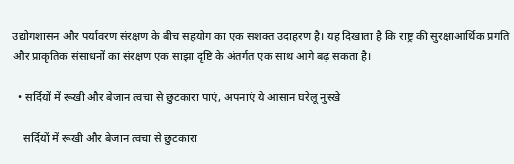उद्योगशासन और पर्यावरण संरक्षण के बीच सहयोग का एक सशक्त उदाहरण है। यह दिखाता है कि राष्ट्र की सुरक्षाआर्थिक प्रगति और प्राकृतिक संसाधनों का संरक्षण एक साझा दृष्टि के अंतर्गत एक साथ आगे बढ़ सकता है।

  • सर्दियों में रूखी और बेजान त्वचा से छुटकारा पाएं, अपनाएं ये आसान घरेलू नुस्खे

    सर्दियों में रूखी और बेजान त्वचा से छुटकारा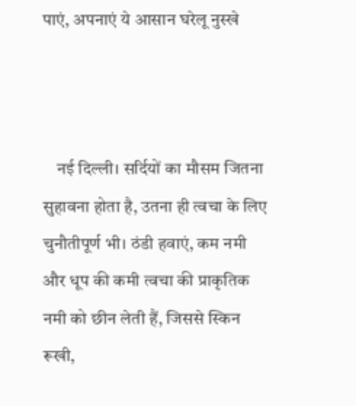पाएं, अपनाएं ये आसान घरेलू नुस्खे



    नई दिल्ली। सर्दियों का मौसम जितना सुहावना होता है, उतना ही त्वचा के लिए चुनौतीपूर्ण भी। ठंडी हवाएं, कम नमी और धूप की कमी त्वचा की प्राकृतिक नमी को छीन लेती हैं, जिससे स्किन रूखी,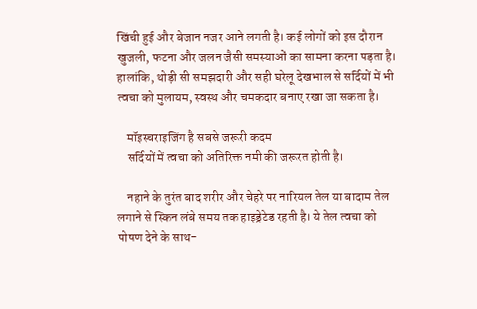खिंची हुई और बेजान नजर आने लगती है। कई लोगों को इस दौरान खुजली, फटना और जलन जैसी समस्याओं का सामना करना पड़ता है। हालांकि, थोड़ी सी समझदारी और सही घरेलू देखभाल से सर्दियों में भी त्वचा को मुलायम, स्वस्थ और चमकदार बनाए रखा जा सकता है।

    मॉइस्चराइजिंग है सबसे जरूरी कदम
    सर्दियों में त्वचा को अतिरिक्त नमी की जरूरत होती है।

    नहाने के तुरंत बाद शरीर और चेहरे पर नारियल तेल या बादाम तेल लगाने से स्किन लंबे समय तक हाइड्रेटेड रहती है। ये तेल त्वचा को पोषण देने के साथ-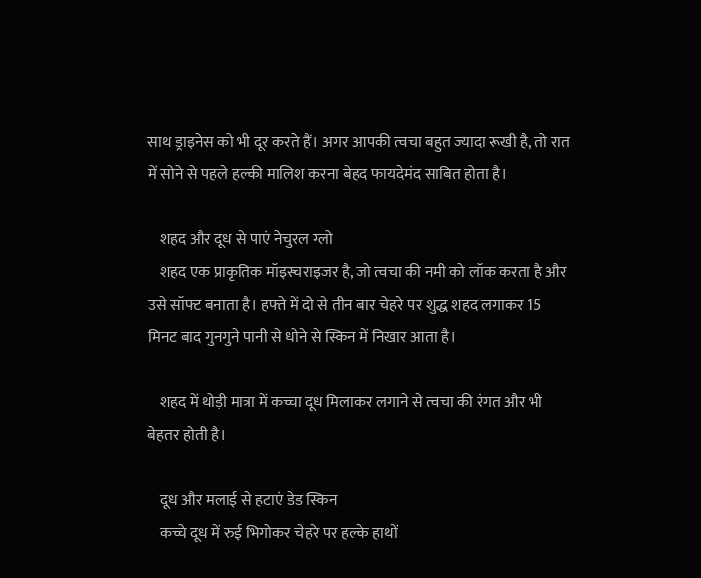साथ ड्राइनेस को भी दूर करते हैं। अगर आपकी त्वचा बहुत ज्यादा रूखी है, तो रात में सोने से पहले हल्की मालिश करना बेहद फायदेमंद साबित होता है।

    शहद और दूध से पाएं नेचुरल ग्लो
    शहद एक प्राकृतिक मॉइस्चराइजर है, जो त्वचा की नमी को लॉक करता है और उसे सॉफ्ट बनाता है। हफ्ते में दो से तीन बार चेहरे पर शुद्ध शहद लगाकर 15 मिनट बाद गुनगुने पानी से धोने से स्किन में निखार आता है।

    शहद में थोड़ी मात्रा में कच्चा दूध मिलाकर लगाने से त्वचा की रंगत और भी बेहतर होती है।

    दूध और मलाई से हटाएं डेड स्किन
    कच्चे दूध में रुई भिगोकर चेहरे पर हल्के हाथों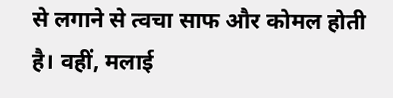से लगाने से त्वचा साफ और कोमल होती है। वहीं, मलाई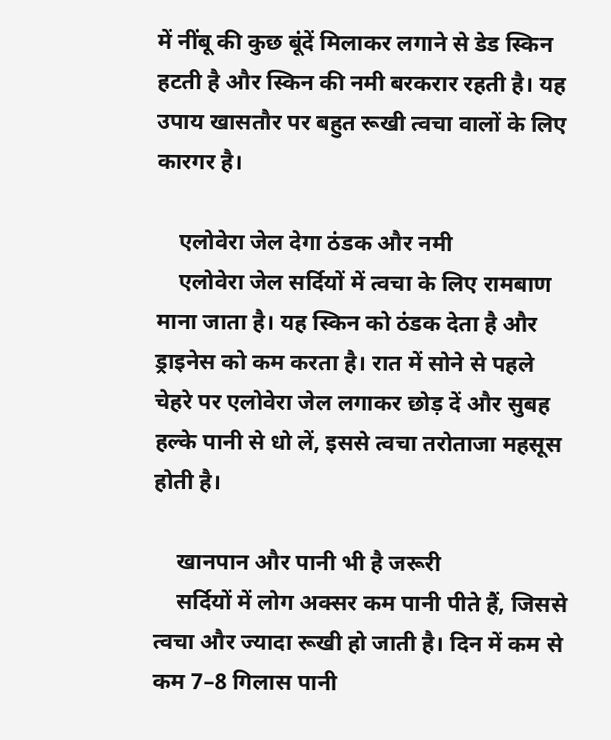में नींबू की कुछ बूंदें मिलाकर लगाने से डेड स्किन हटती है और स्किन की नमी बरकरार रहती है। यह उपाय खासतौर पर बहुत रूखी त्वचा वालों के लिए कारगर है।

    एलोवेरा जेल देगा ठंडक और नमी
    एलोवेरा जेल सर्दियों में त्वचा के लिए रामबाण माना जाता है। यह स्किन को ठंडक देता है और ड्राइनेस को कम करता है। रात में सोने से पहले चेहरे पर एलोवेरा जेल लगाकर छोड़ दें और सुबह हल्के पानी से धो लें, इससे त्वचा तरोताजा महसूस होती है।

    खानपान और पानी भी है जरूरी
    सर्दियों में लोग अक्सर कम पानी पीते हैं, जिससे त्वचा और ज्यादा रूखी हो जाती है। दिन में कम से कम 7–8 गिलास पानी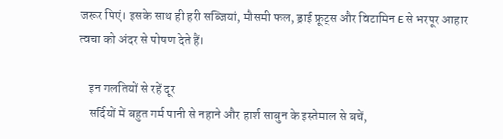जरूर पिएं। इसके साथ ही हरी सब्जियां, मौसमी फल, ड्राई फ्रूट्स और विटामिन E से भरपूर आहार त्वचा को अंदर से पोषण देते हैं।

    इन गलतियों से रहें दूर
    सर्दियों में बहुत गर्म पानी से नहाने और हार्श साबुन के इस्तेमाल से बचें,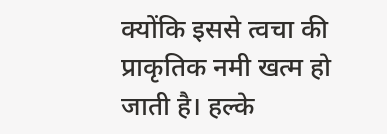क्योंकि इससे त्वचा की प्राकृतिक नमी खत्म हो जाती है। हल्के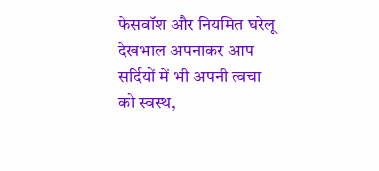फेसवॉश और नियमित घरेलू देखभाल अपनाकर आप सर्दियों में भी अपनी त्वचा को स्वस्थ,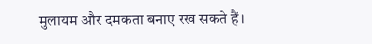मुलायम और दमकता बनाए रख सकते हैं।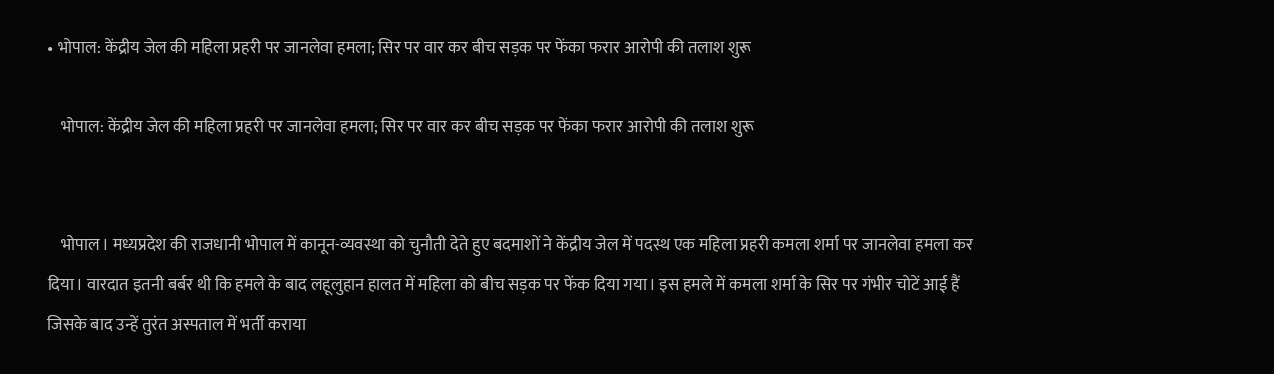• भोपाल: केंद्रीय जेल की महिला प्रहरी पर जानलेवा हमला; सिर पर वार कर बीच सड़क पर फेंका फरार आरोपी की तलाश शुरू

    भोपाल: केंद्रीय जेल की महिला प्रहरी पर जानलेवा हमला; सिर पर वार कर बीच सड़क पर फेंका फरार आरोपी की तलाश शुरू


    भोपाल। मध्यप्रदेश की राजधानी भोपाल में कानून-व्यवस्था को चुनौती देते हुए बदमाशों ने केंद्रीय जेल में पदस्थ एक महिला प्रहरी कमला शर्मा पर जानलेवा हमला कर दिया। वारदात इतनी बर्बर थी कि हमले के बाद लहूलुहान हालत में महिला को बीच सड़क पर फेंक दिया गया। इस हमले में कमला शर्मा के सिर पर गंभीर चोटें आई हैं जिसके बाद उन्हें तुरंत अस्पताल में भर्ती कराया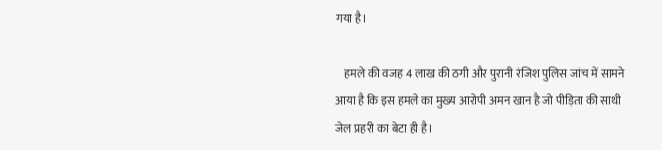गया है।

    हमले की वजह 4 लाख की ठगी और पुरानी रंजिश पुलिस जांच में सामने आया है कि इस हमले का मुख्य आरोपी अमन खान है जो पीड़िता की साथी जेल प्रहरी का बेटा ही है।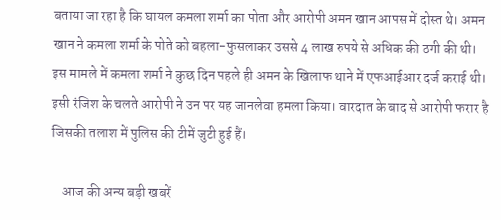बताया जा रहा है कि घायल कमला शर्मा का पोता और आरोपी अमन खान आपस में दोस्त थे। अमन खान ने कमला शर्मा के पोते को बहला-फुसलाकर उससे 4 लाख रुपये से अधिक की ठगी की थी। इस मामले में कमला शर्मा ने कुछ दिन पहले ही अमन के खिलाफ थाने में एफआईआर दर्ज कराई थी। इसी रंजिश के चलते आरोपी ने उन पर यह जानलेवा हमला किया। वारदात के बाद से आरोपी फरार है जिसकी तलाश में पुलिस की टीमें जुटी हुई हैं।

    आज की अन्य बड़ी खबरें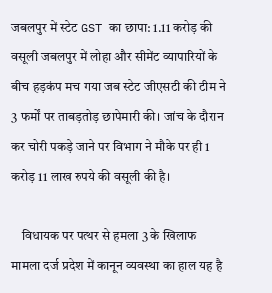जबलपुर में स्टेट GST का छापा: 1.11 करोड़ की वसूली जबलपुर में लोहा और सीमेंट व्यापारियों के बीच हड़कंप मच गया जब स्टेट जीएसटी की टीम ने 3 फर्मों पर ताबड़तोड़ छापेमारी की। जांच के दौरान कर चोरी पकड़े जाने पर विभाग ने मौके पर ही 1 करोड़ 11 लाख रुपये की वसूली की है।

    विधायक पर पत्थर से हमला 3 के खिलाफ मामला दर्ज प्रदेश में कानून व्यवस्था का हाल यह है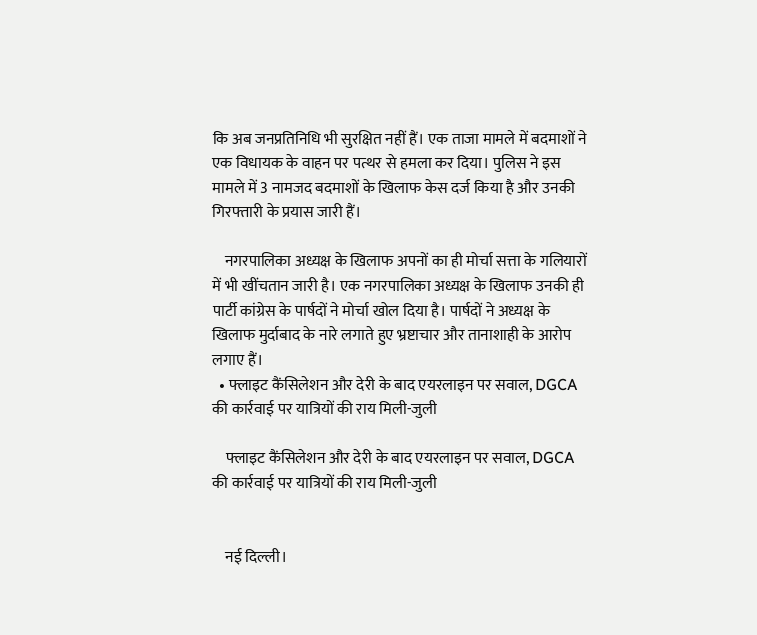कि अब जनप्रतिनिधि भी सुरक्षित नहीं हैं। एक ताजा मामले में बदमाशों ने एक विधायक के वाहन पर पत्थर से हमला कर दिया। पुलिस ने इस मामले में 3 नामजद बदमाशों के खिलाफ केस दर्ज किया है और उनकी गिरफ्तारी के प्रयास जारी हैं।

    नगरपालिका अध्यक्ष के खिलाफ अपनों का ही मोर्चा सत्ता के गलियारों में भी खींचतान जारी है। एक नगरपालिका अध्यक्ष के खिलाफ उनकी ही पार्टी कांग्रेस के पार्षदों ने मोर्चा खोल दिया है। पार्षदों ने अध्यक्ष के खिलाफ मुर्दाबाद के नारे लगाते हुए भ्रष्टाचार और तानाशाही के आरोप लगाए हैं।
  • फ्लाइट कैंसिलेशन और देरी के बाद एयरलाइन पर सवाल, DGCA की कार्रवाई पर यात्रियों की राय मिली-जुली

    फ्लाइट कैंसिलेशन और देरी के बाद एयरलाइन पर सवाल, DGCA की कार्रवाई पर यात्रियों की राय मिली-जुली


    नई दिल्ली।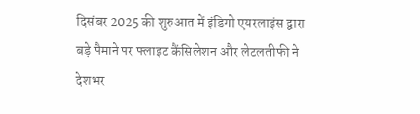दिसंबर 2025 की शुरुआत में इंडिगो एयरलाइंस द्वारा बड़े पैमाने पर फ्लाइट कैंसिलेशन और लेटलतीफी ने देशभर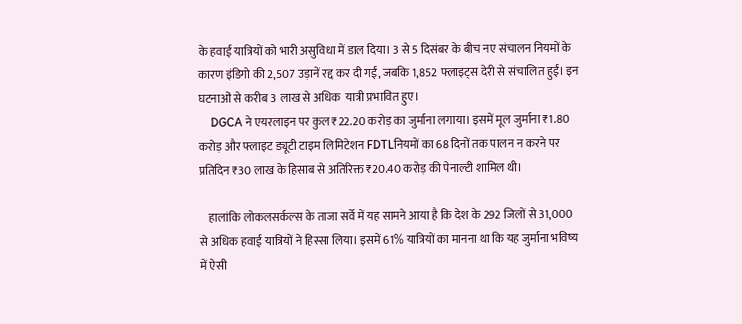के हवाई यात्रियों को भारी असुविधा में डाल दिया। 3 से 5 दिसंबर के बीच नए संचालन नियमों के कारण इंडिगो की 2,507 उड़ानें रद्द कर दी गईं, जबकि 1,852 फ्लाइट्स देरी से संचालित हुईं। इन घटनाओं से करीब 3 लाख से अधिक  यात्री प्रभावित हुए।
    DGCA ने एयरलाइन पर कुल ₹22.20 करोड़ का जुर्माना लगाया। इसमें मूल जुर्माना ₹1.80 करोड़ और फ्लाइट ड्यूटी टाइम लिमिटेशन FDTLनियमों का 68 दिनों तक पालन न करने पर प्रतिदिन ₹30 लाख के हिसाब से अतिरिक्त ₹20.40 करोड़ की पेनाल्टी शामिल थी।

    हालांकि लोकलसर्कल्स के ताजा सर्वे में यह सामने आया है कि देश के 292 जिलों से 31,000 से अधिक हवाई यात्रियों ने हिस्सा लिया। इसमें 61% यात्रियों का मानना था कि यह जुर्माना भविष्य में ऐसी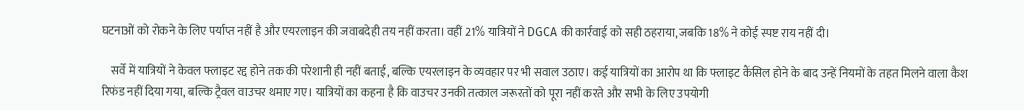घटनाओं को रोकने के लिए पर्याप्त नहीं है और एयरलाइन की जवाबदेही तय नहीं करता। वहीं 21% यात्रियों ने DGCA की कार्रवाई को सही ठहराया, जबकि 18% ने कोई स्पष्ट राय नहीं दी।

    सर्वे में यात्रियों ने केवल फ्लाइट रद्द होने तक की परेशानी ही नहीं बताई, बल्कि एयरलाइन के व्यवहार पर भी सवाल उठाए। कई यात्रियों का आरोप था कि फ्लाइट कैंसिल होने के बाद उन्हें नियमों के तहत मिलने वाला कैश रिफंड नहीं दिया गया, बल्कि ट्रैवल वाउचर थमाए गए। यात्रियों का कहना है कि वाउचर उनकी तत्काल जरूरतों को पूरा नहीं करते और सभी के लिए उपयोगी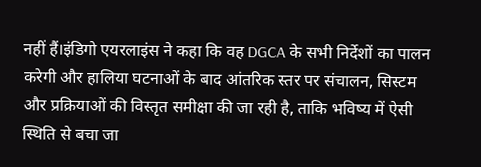नहीं हैं।इंडिगो एयरलाइंस ने कहा कि वह DGCA के सभी निर्देशों का पालन करेगी और हालिया घटनाओं के बाद आंतरिक स्तर पर संचालन, सिस्टम और प्रक्रियाओं की विस्तृत समीक्षा की जा रही है, ताकि भविष्य में ऐसी स्थिति से बचा जा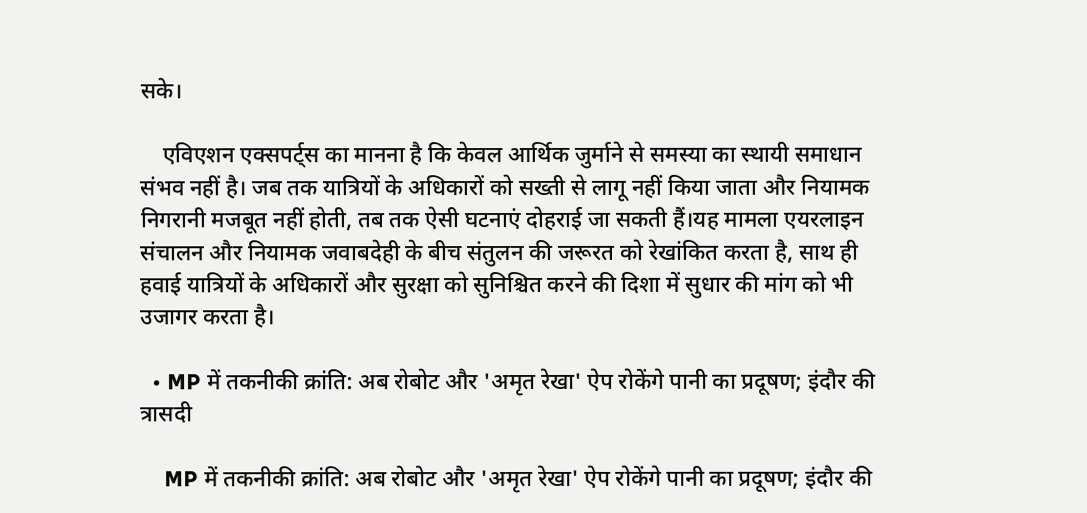सके।

    एविएशन एक्सपर्ट्स का मानना है कि केवल आर्थिक जुर्माने से समस्या का स्थायी समाधान संभव नहीं है। जब तक यात्रियों के अधिकारों को सख्ती से लागू नहीं किया जाता और नियामक निगरानी मजबूत नहीं होती, तब तक ऐसी घटनाएं दोहराई जा सकती हैं।यह मामला एयरलाइन संचालन और नियामक जवाबदेही के बीच संतुलन की जरूरत को रेखांकित करता है, साथ ही हवाई यात्रियों के अधिकारों और सुरक्षा को सुनिश्चित करने की दिशा में सुधार की मांग को भी उजागर करता है।

  • MP में तकनीकी क्रांति: अब रोबोट और 'अमृत रेखा' ऐप रोकेंगे पानी का प्रदूषण; इंदौर की त्रासदी

    MP में तकनीकी क्रांति: अब रोबोट और 'अमृत रेखा' ऐप रोकेंगे पानी का प्रदूषण; इंदौर की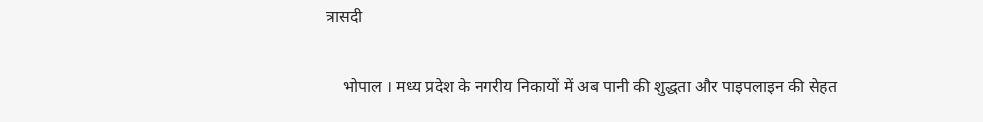त्रासदी


    भोपाल । मध्य प्रदेश के नगरीय निकायों में अब पानी की शुद्धता और पाइपलाइन की सेहत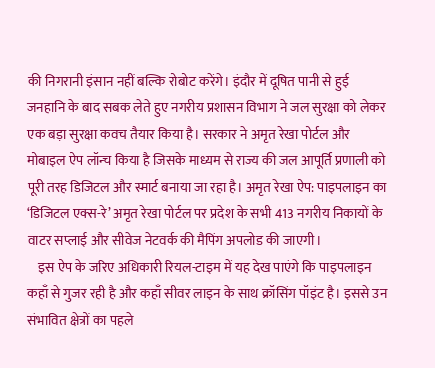की निगरानी इंसान नहीं बल्कि रोबोट करेंगे। इंदौर में दूषित पानी से हुई जनहानि के बाद सबक लेते हुए नगरीय प्रशासन विभाग ने जल सुरक्षा को लेकर एक बड़ा सुरक्षा कवच तैयार किया है। सरकार ने अमृत रेखा पोर्टल और मोबाइल ऐप लॉन्च किया है जिसके माध्यम से राज्य की जल आपूर्ति प्रणाली को पूरी तरह डिजिटल और स्मार्ट बनाया जा रहा है। अमृत रेखा ऐप: पाइपलाइन का ‘डिजिटल एक्स-रे’ अमृत रेखा पोर्टल पर प्रदेश के सभी 413 नगरीय निकायों के वाटर सप्लाई और सीवेज नेटवर्क की मैपिंग अपलोड की जाएगी।
    इस ऐप के जरिए अधिकारी रियल-टाइम में यह देख पाएंगे कि पाइपलाइन कहाँ से गुजर रही है और कहाँ सीवर लाइन के साथ क्रॉसिंग पॉइंट है। इससे उन संभावित क्षेत्रों का पहले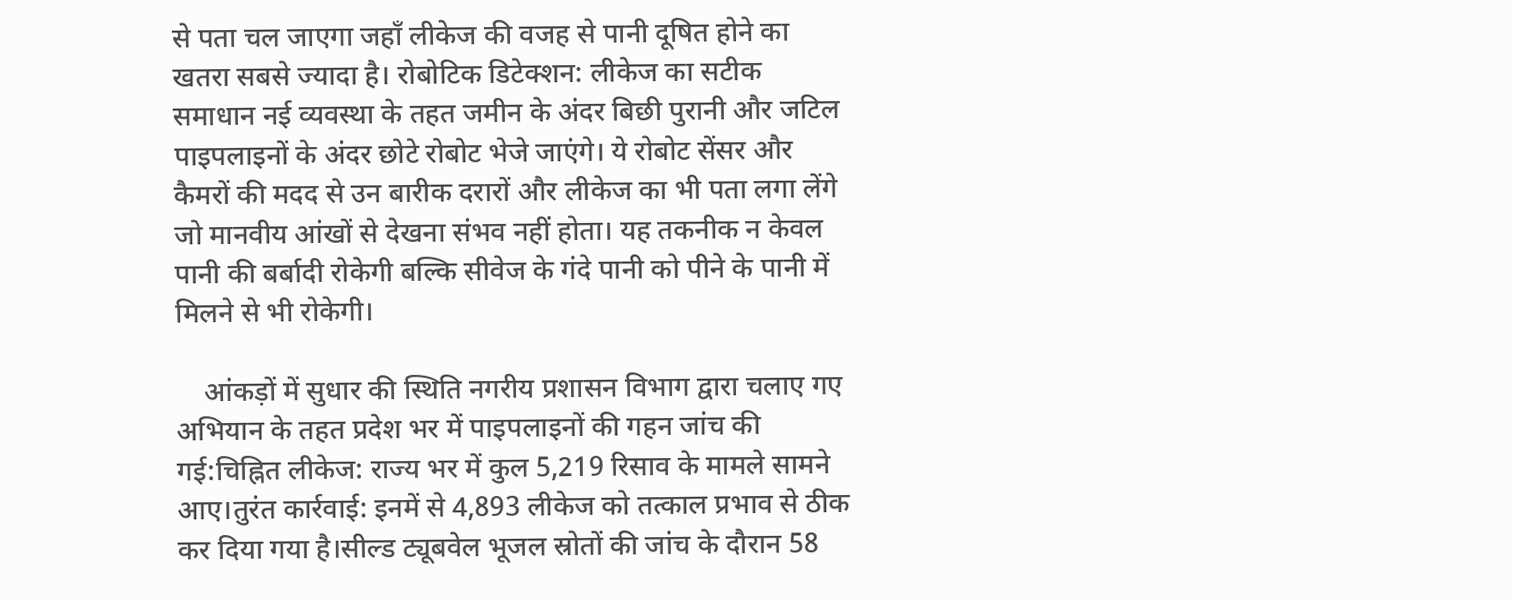से पता चल जाएगा जहाँ लीकेज की वजह से पानी दूषित होने का खतरा सबसे ज्यादा है। रोबोटिक डिटेक्शन: लीकेज का सटीक समाधान नई व्यवस्था के तहत जमीन के अंदर बिछी पुरानी और जटिल पाइपलाइनों के अंदर छोटे रोबोट भेजे जाएंगे। ये रोबोट सेंसर और कैमरों की मदद से उन बारीक दरारों और लीकेज का भी पता लगा लेंगे जो मानवीय आंखों से देखना संभव नहीं होता। यह तकनीक न केवल पानी की बर्बादी रोकेगी बल्कि सीवेज के गंदे पानी को पीने के पानी में मिलने से भी रोकेगी।

    आंकड़ों में सुधार की स्थिति नगरीय प्रशासन विभाग द्वारा चलाए गए अभियान के तहत प्रदेश भर में पाइपलाइनों की गहन जांच की गई:चिह्नित लीकेज: राज्य भर में कुल 5,219 रिसाव के मामले सामने आए।तुरंत कार्रवाई: इनमें से 4,893 लीकेज को तत्काल प्रभाव से ठीक कर दिया गया है।सील्ड ट्यूबवेल भूजल स्रोतों की जांच के दौरान 58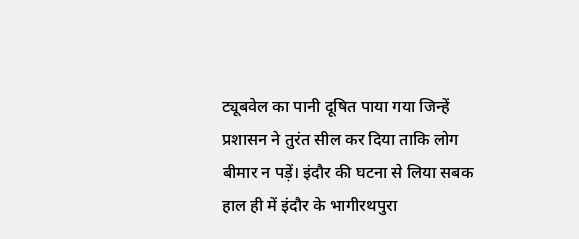ट्यूबवेल का पानी दूषित पाया गया जिन्हें प्रशासन ने तुरंत सील कर दिया ताकि लोग बीमार न पड़ें। इंदौर की घटना से लिया सबक हाल ही में इंदौर के भागीरथपुरा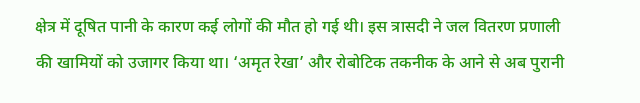क्षेत्र में दूषित पानी के कारण कई लोगों की मौत हो गई थी। इस त्रासदी ने जल वितरण प्रणाली की खामियों को उजागर किया था। ‘अमृत रेखा’ और रोबोटिक तकनीक के आने से अब पुरानी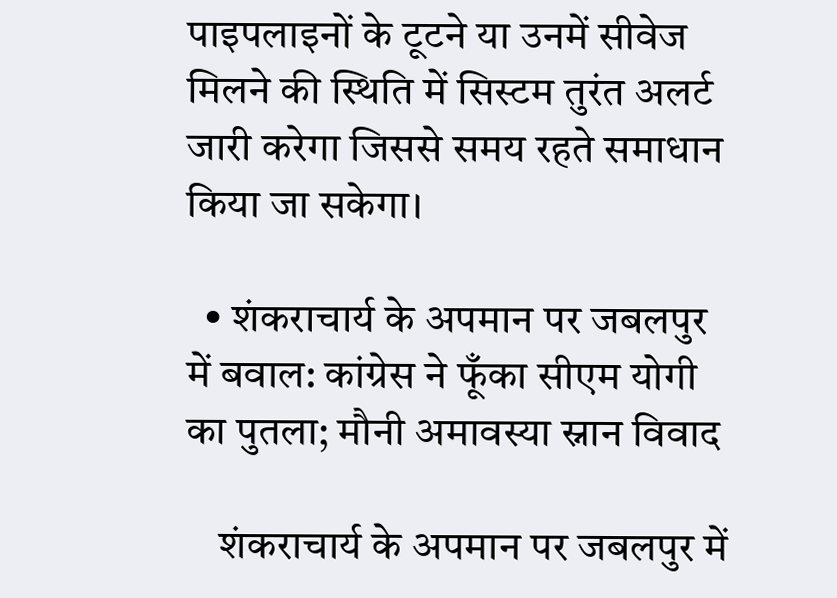पाइपलाइनों के टूटने या उनमें सीवेज मिलने की स्थिति में सिस्टम तुरंत अलर्ट जारी करेगा जिससे समय रहते समाधान किया जा सकेगा।

  • शंकराचार्य के अपमान पर जबलपुर में बवाल: कांग्रेस ने फूँका सीएम योगी का पुतला; मौनी अमावस्या स्नान विवाद

    शंकराचार्य के अपमान पर जबलपुर में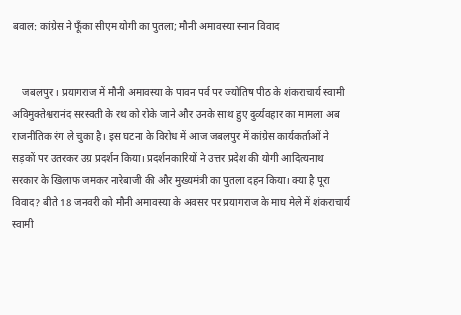बवाल: कांग्रेस ने फूँका सीएम योगी का पुतला; मौनी अमावस्या स्नान विवाद


    जबलपुर । प्रयागराज में मौनी अमावस्या के पावन पर्व पर ज्योतिष पीठ के शंकराचार्य स्वामी अविमुक्तेश्वरानंद सरस्वती के रथ को रोके जाने और उनके साथ हुए दुर्व्यवहार का मामला अब राजनीतिक रंग ले चुका है। इस घटना के विरोध में आज जबलपुर में कांग्रेस कार्यकर्ताओं ने सड़कों पर उतरकर उग्र प्रदर्शन किया। प्रदर्शनकारियों ने उत्तर प्रदेश की योगी आदित्यनाथ सरकार के खिलाफ जमकर नारेबाजी की और मुख्यमंत्री का पुतला दहन किया। क्या है पूरा विवाद? बीते 18 जनवरी को मौनी अमावस्या के अवसर पर प्रयागराज के माघ मेले में शंकराचार्य स्वामी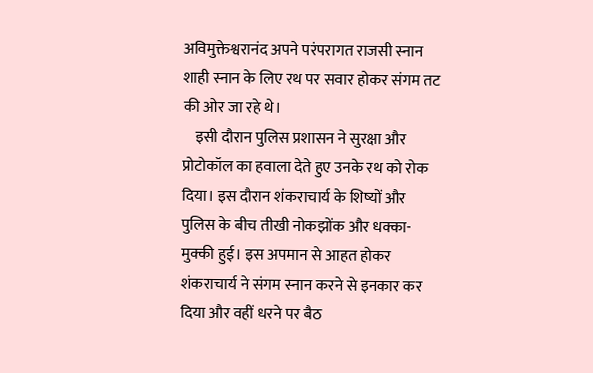अविमुक्तेश्वरानंद अपने परंपरागत राजसी स्नान शाही स्नान के लिए रथ पर सवार होकर संगम तट की ओर जा रहे थे।
    इसी दौरान पुलिस प्रशासन ने सुरक्षा और प्रोटोकॉल का हवाला देते हुए उनके रथ को रोक दिया। इस दौरान शंकराचार्य के शिष्यों और पुलिस के बीच तीखी नोकझोंक और धक्का-मुक्की हुई। इस अपमान से आहत होकर शंकराचार्य ने संगम स्नान करने से इनकार कर दिया और वहीं धरने पर बैठ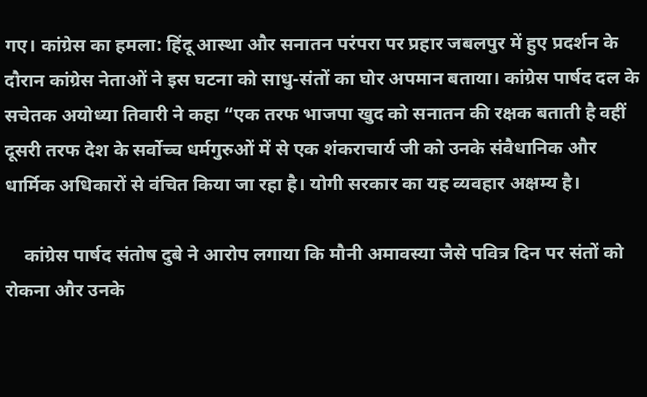गए। कांग्रेस का हमला: हिंदू आस्था और सनातन परंपरा पर प्रहार जबलपुर में हुए प्रदर्शन के दौरान कांग्रेस नेताओं ने इस घटना को साधु-संतों का घोर अपमान बताया। कांग्रेस पार्षद दल के सचेतक अयोध्या तिवारी ने कहा “एक तरफ भाजपा खुद को सनातन की रक्षक बताती है वहीं दूसरी तरफ देश के सर्वोच्च धर्मगुरुओं में से एक शंकराचार्य जी को उनके संवैधानिक और धार्मिक अधिकारों से वंचित किया जा रहा है। योगी सरकार का यह व्यवहार अक्षम्य है।

    कांग्रेस पार्षद संतोष दुबे ने आरोप लगाया कि मौनी अमावस्या जैसे पवित्र दिन पर संतों को रोकना और उनके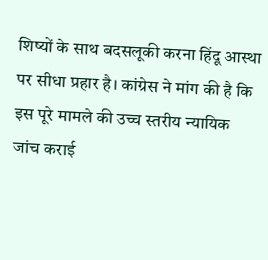शिष्यों के साथ बदसलूकी करना हिंदू आस्था पर सीधा प्रहार है। कांग्रेस ने मांग की है कि इस पूरे मामले की उच्च स्तरीय न्यायिक जांच कराई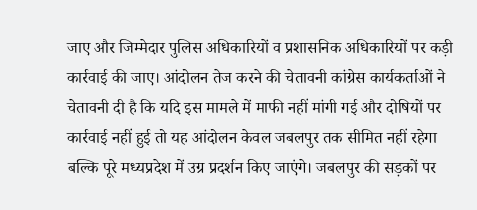जाए और जिम्मेदार पुलिस अधिकारियों व प्रशासनिक अधिकारियों पर कड़ी कार्रवाई की जाए। आंदोलन तेज करने की चेतावनी कांग्रेस कार्यकर्ताओं ने चेतावनी दी है कि यदि इस मामले में माफी नहीं मांगी गई और दोषियों पर कार्रवाई नहीं हुई तो यह आंदोलन केवल जबलपुर तक सीमित नहीं रहेगा बल्कि पूरे मध्यप्रदेश में उग्र प्रदर्शन किए जाएंगे। जबलपुर की सड़कों पर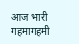आज भारी गहमागहमी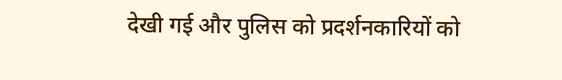देखी गई और पुलिस को प्रदर्शनकारियों को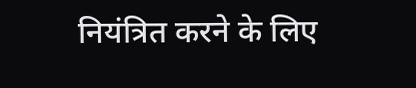नियंत्रित करने के लिए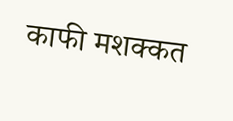काफी मशक्कत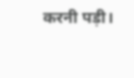करनी पड़ी।